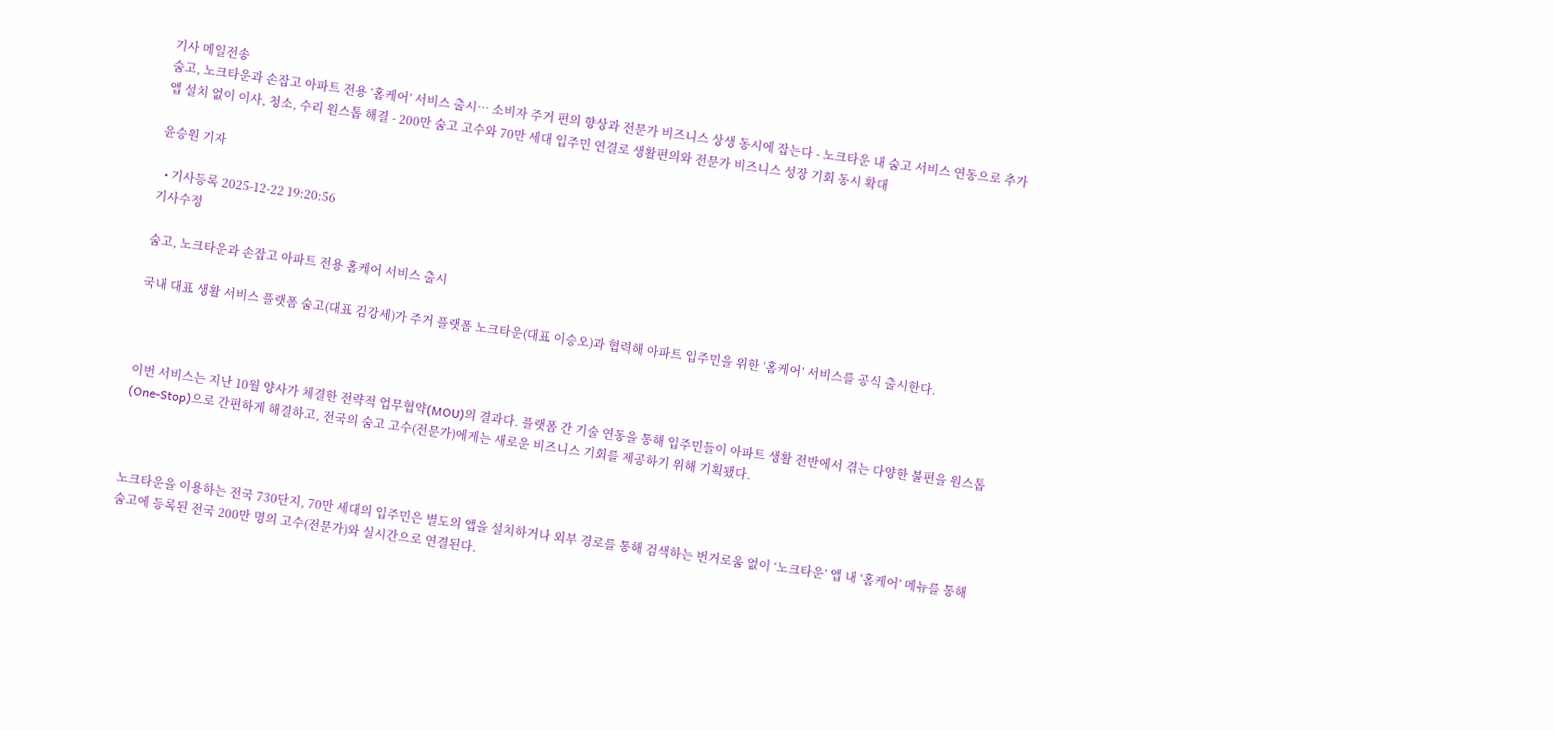기사 메일전송
숨고, 노크타운과 손잡고 아파트 전용 ‘홈케어’ 서비스 출시… 소비자 주거 편의 향상과 전문가 비즈니스 상생 동시에 잡는다 - 노크타운 내 숨고 서비스 연동으로 추가 앱 설치 없이 이사, 청소, 수리 원스톱 해결 - 200만 숨고 고수와 70만 세대 입주민 연결로 생활편의와 전문가 비즈니스 성장 기회 동시 확대

윤승원 기자

  • 기사등록 2025-12-22 19:20:56
기사수정

숨고, 노크타운과 손잡고 아파트 전용 홈케어 서비스 출시

국내 대표 생활 서비스 플랫폼 숨고(대표 김강세)가 주거 플랫폼 노크타운(대표 이승오)과 협력해 아파트 입주민을 위한 ‘홈케어’ 서비스를 공식 출시한다.



이번 서비스는 지난 10월 양사가 체결한 전략적 업무협약(MOU)의 결과다. 플랫폼 간 기술 연동을 통해 입주민들이 아파트 생활 전반에서 겪는 다양한 불편을 원스톱(One-Stop)으로 간편하게 해결하고, 전국의 숨고 고수(전문가)에게는 새로운 비즈니스 기회를 제공하기 위해 기획됐다.



노크타운을 이용하는 전국 730단지, 70만 세대의 입주민은 별도의 앱을 설치하거나 외부 경로를 통해 검색하는 번거로움 없이 ‘노크타운’ 앱 내 ‘홈케어’ 메뉴를 통해 숨고에 등록된 전국 200만 명의 고수(전문가)와 실시간으로 연결된다.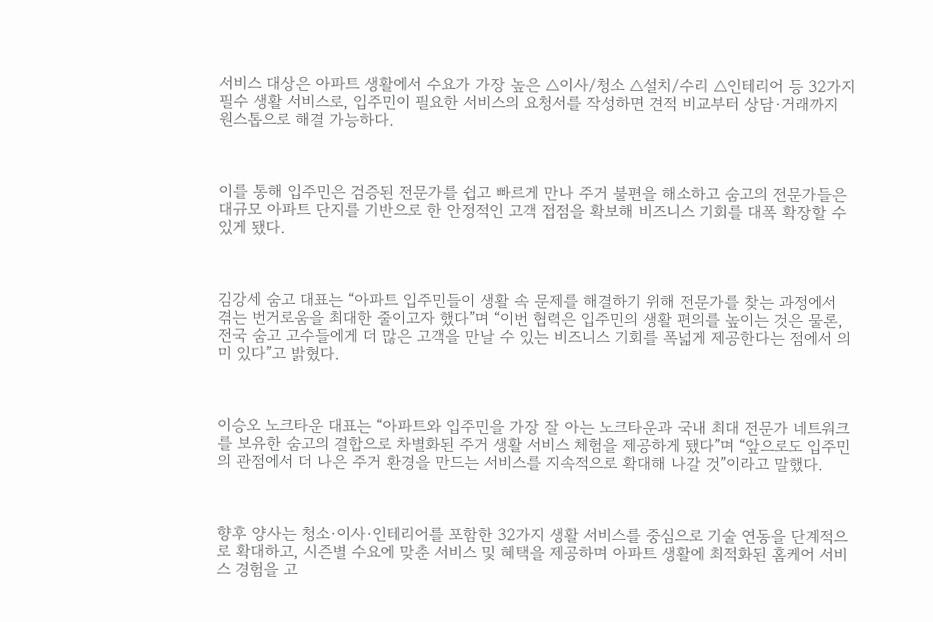서비스 대상은 아파트 생활에서 수요가 가장 높은 △이사/청소 △설치/수리 △인테리어 등 32가지 필수 생활 서비스로, 입주민이 필요한 서비스의 요청서를 작성하면 견적 비교부터 상담·거래까지 원스톱으로 해결 가능하다.



이를 통해 입주민은 검증된 전문가를 쉽고 빠르게 만나 주거 불편을 해소하고 숨고의 전문가들은 대규모 아파트 단지를 기반으로 한 안정적인 고객 접점을 확보해 비즈니스 기회를 대폭 확장할 수 있게 됐다.



김강세 숨고 대표는 “아파트 입주민들이 생활 속 문제를 해결하기 위해 전문가를 찾는 과정에서 겪는 번거로움을 최대한 줄이고자 했다”며 “이번 협력은 입주민의 생활 편의를 높이는 것은 물론, 전국 숨고 고수들에게 더 많은 고객을 만날 수 있는 비즈니스 기회를 폭넓게 제공한다는 점에서 의미 있다”고 밝혔다.



이승오 노크타운 대표는 “아파트와 입주민을 가장 잘 아는 노크타운과 국내 최대 전문가 네트워크를 보유한 숨고의 결합으로 차별화된 주거 생활 서비스 체험을 제공하게 됐다”며 “앞으로도 입주민의 관점에서 더 나은 주거 환경을 만드는 서비스를 지속적으로 확대해 나갈 것”이라고 말했다.



향후 양사는 청소·이사·인테리어를 포함한 32가지 생활 서비스를 중심으로 기술 연동을 단계적으로 확대하고, 시즌별 수요에 맞춘 서비스 및 혜택을 제공하며 아파트 생활에 최적화된 홈케어 서비스 경험을 고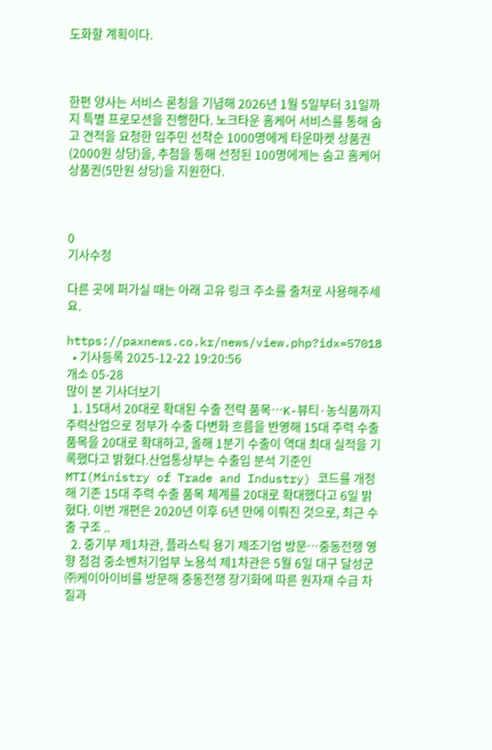도화할 계획이다.



한편 양사는 서비스 론칭을 기념해 2026년 1월 5일부터 31일까지 특별 프로모션을 진행한다. 노크타운 홈케어 서비스를 통해 숨고 견적을 요청한 입주민 선착순 1000명에게 타운마켓 상품권(2000원 상당)을, 추첨을 통해 선정된 100명에게는 숨고 홈케어 상품권(5만원 상당)을 지원한다.



0
기사수정

다른 곳에 퍼가실 때는 아래 고유 링크 주소를 출처로 사용해주세요.

https://paxnews.co.kr/news/view.php?idx=57018
  • 기사등록 2025-12-22 19:20:56
개소 05-28
많이 본 기사더보기
  1. 15대서 20대로 확대된 수출 전략 품목…K-뷰티·농식품까지 주력산업으로 정부가 수출 다변화 흐름을 반영해 15대 주력 수출 품목을 20대로 확대하고, 올해 1분기 수출이 역대 최대 실적을 기록했다고 밝혔다.산업통상부는 수출입 분석 기준인 MTI(Ministry of Trade and Industry) 코드를 개정해 기존 15대 주력 수출 품목 체계를 20대로 확대했다고 6일 밝혔다. 이번 개편은 2020년 이후 6년 만에 이뤄진 것으로, 최근 수출 구조 ..
  2. 중기부 제1차관, 플라스틱 용기 제조기업 방문…중동전쟁 영향 점검 중소벤처기업부 노용석 제1차관은 5월 6일 대구 달성군 ㈜케이아이비를 방문해 중동전쟁 장기화에 따른 원자재 수급 차질과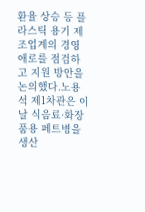환율 상승 등 플라스틱 용기 제조업계의 경영 애로를 점검하고 지원 방안을 논의했다.노용석 제1차관은 이날 식음료·화장품용 페트병을 생산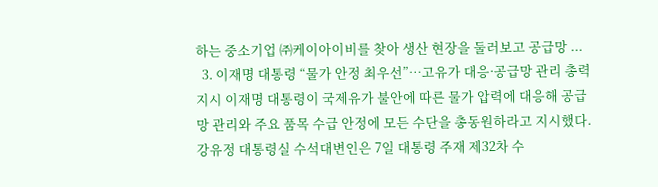하는 중소기업 ㈜케이아이비를 찾아 생산 현장을 둘러보고 공급망 ...
  3. 이재명 대통령 “물가 안정 최우선”…고유가 대응·공급망 관리 총력 지시 이재명 대통령이 국제유가 불안에 따른 물가 압력에 대응해 공급망 관리와 주요 품목 수급 안정에 모든 수단을 총동원하라고 지시했다.강유정 대통령실 수석대변인은 7일 대통령 주재 제32차 수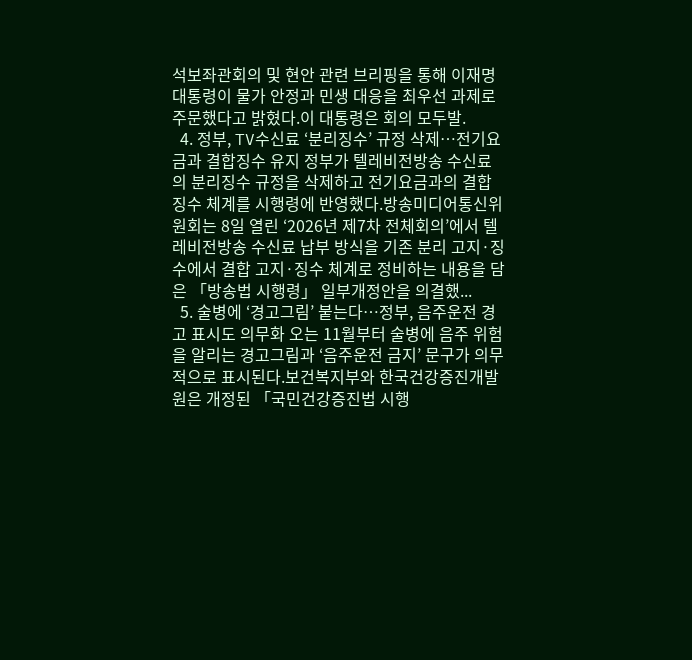석보좌관회의 및 현안 관련 브리핑을 통해 이재명 대통령이 물가 안정과 민생 대응을 최우선 과제로 주문했다고 밝혔다.이 대통령은 회의 모두발.
  4. 정부, TV수신료 ‘분리징수’ 규정 삭제…전기요금과 결합징수 유지 정부가 텔레비전방송 수신료의 분리징수 규정을 삭제하고 전기요금과의 결합징수 체계를 시행령에 반영했다.방송미디어통신위원회는 8일 열린 ‘2026년 제7차 전체회의’에서 텔레비전방송 수신료 납부 방식을 기존 분리 고지·징수에서 결합 고지·징수 체계로 정비하는 내용을 담은 「방송법 시행령」 일부개정안을 의결했...
  5. 술병에 ‘경고그림’ 붙는다…정부, 음주운전 경고 표시도 의무화 오는 11월부터 술병에 음주 위험을 알리는 경고그림과 ‘음주운전 금지’ 문구가 의무적으로 표시된다.보건복지부와 한국건강증진개발원은 개정된 「국민건강증진법 시행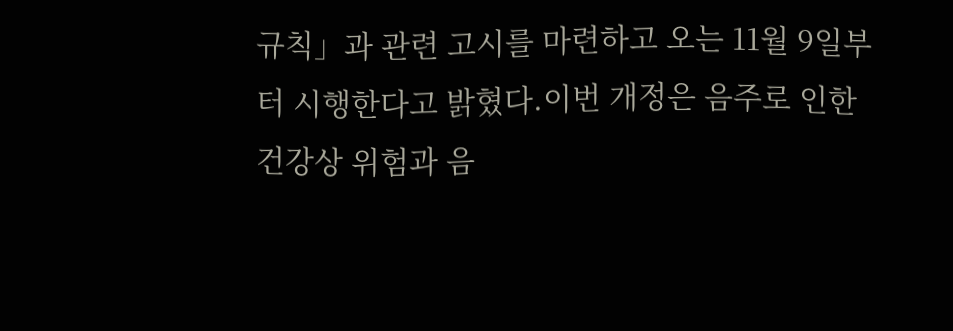규칙」과 관련 고시를 마련하고 오는 11월 9일부터 시행한다고 밝혔다.이번 개정은 음주로 인한 건강상 위험과 음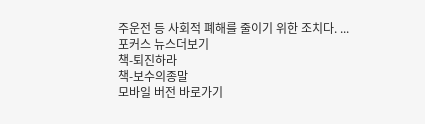주운전 등 사회적 폐해를 줄이기 위한 조치다. ...
포커스 뉴스더보기
책-퇴진하라
책-보수의종말
모바일 버전 바로가기